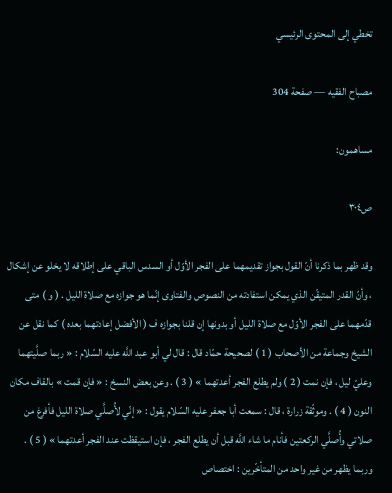تخطي إلى المحتوى الرئيسي

مصباح الفقيه — صفحة 304

مساهمون:

ص٣٠٤

وقد ظهر بما ذكرنا أنّ القول بجواز تقديمهما على الفجر الأوّل أو السدس الباقي على إطلاقه لا يخلو عن إشكال ، وأنّ القدر المتيقّن الذي يمكن استفادته من النصوص والفتاوى إنّما هو جوازه مع صلاة الليل . ( و ) متى قدّمهما على الفجر الأوّل مع صلاة الليل أو بدونها إن قلنا بجوازه ف ( الأفضل إعادتهما بعده ) كما نقل عن الشيخ وجماعة من الأصحاب ( 1 ) لصحيحة حمّاد قال : قال لي أبو عبد اللَّه عليه السّلام : « ربما صلَّيتهما وعليّ ليل ، فإن نمت ( 2 ) ولم يطلع الفجر أعدتهما » ( 3 ) . وعن بعض النسخ : « فإن قمت » بالقاف مكان النون ( 4 ) . وموثّقة زرارة ، قال : سمعت أبا جعفر عليه السّلام يقول : « إنّي لأُصلَّي صلاة الليل فأفرغ من صلاتي وأُصلَّي الركعتين فأنام ما شاء اللَّه قبل أن يطلع الفجر ، فإن استيقظت عند الفجر أعدتهما » ( 5 ) . وربما يظهر من غير واحد من المتأخّرين : اختصاص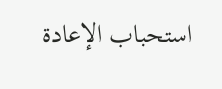استحباب الإعادة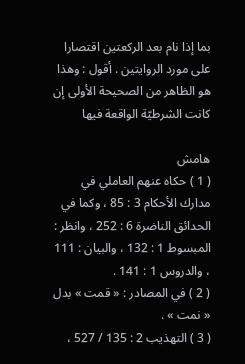بما إذا نام بعد الركعتين اقتصارا على مورد الروايتين . أقول : وهذا هو الظاهر من الصحيحة الأولى إن كانت الشرطيّة الواقعة فيها

هامش
( 1 ) حكاه عنهم العاملي في مدارك الأحكام 3 : 85 ، وكما في الحدائق الناضرة 6 : 252 ، وانظر : المبسوط 1 : 132 ، والبيان : 111 ، والدروس 1 : 141 .
( 2 ) في المصادر : « قمت » بدل « نمت » .
( 3 ) التهذيب 2 : 135 / 527 ،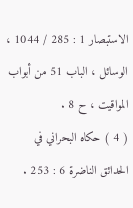الاستبصار 1 : 285 / 1044 ، الوسائل ، الباب 51 من أبواب المواقيت ، ح 8 .
( 4 ) حكاه البحراني في الحدائق الناضرة 6 : 253 .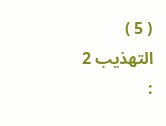( 5 ) التهذيب 2 :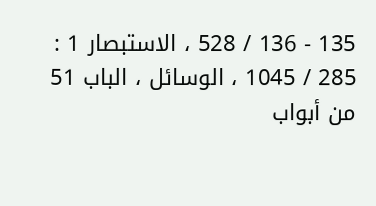135 - 136 / 528 ، الاستبصار 1 : 285 / 1045 ، الوسائل ، الباب 51 من أبواب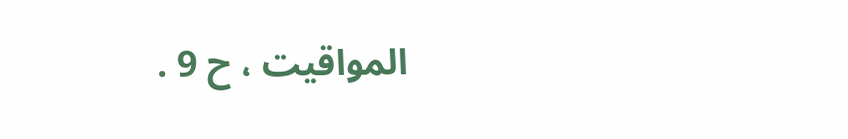المواقيت ، ح 9 .